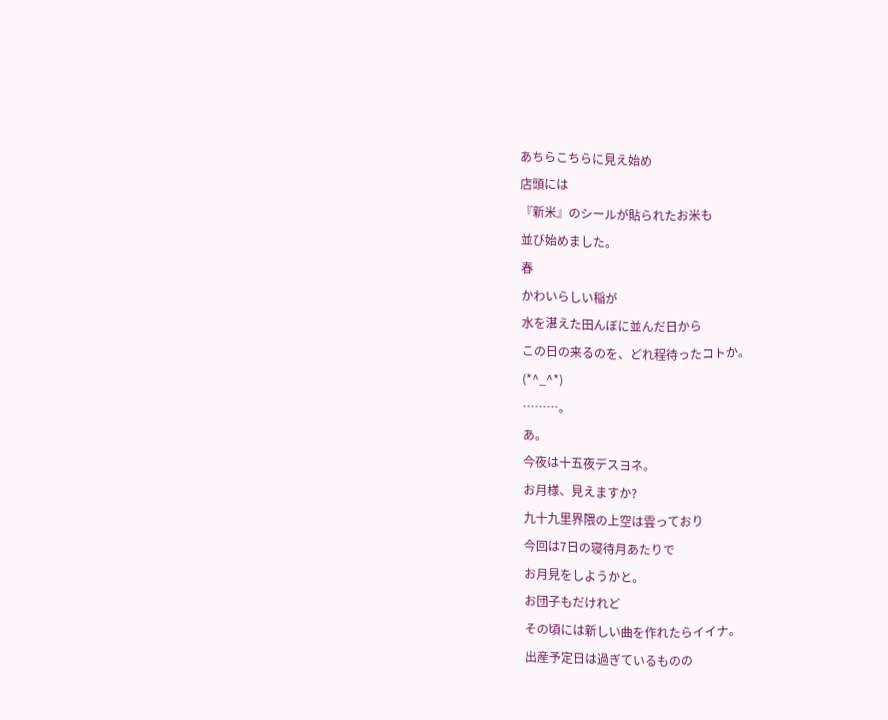あちらこちらに見え始め
店頭には
『新米』のシールが貼られたお米も
並び始めました。
春
かわいらしい稲が
水を湛えた田んぼに並んだ日から
この日の来るのを、どれ程待ったコトか。
(*^_^*)
………。
あ。
今夜は十五夜デスヨネ。
お月様、見えますか?
九十九里界隈の上空は雲っており
今回は7日の寝待月あたりで
お月見をしようかと。
お団子もだけれど
その頃には新しい曲を作れたらイイナ。
出産予定日は過ぎているものの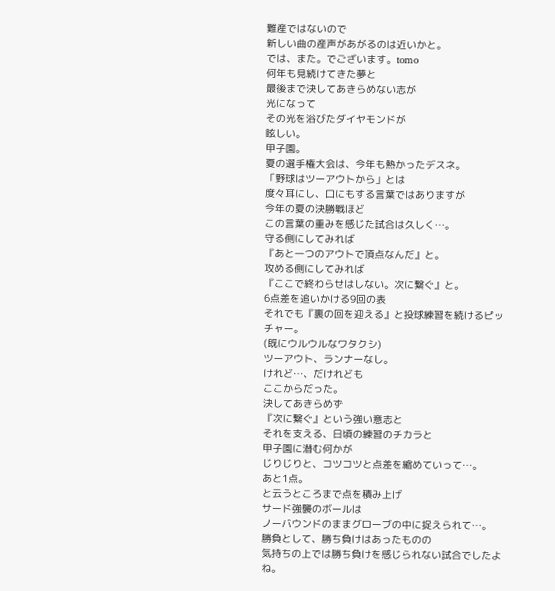難産ではないので
新しい曲の産声があがるのは近いかと。
では、また。でございます。tomo
何年も見続けてきた夢と
最後まで決してあきらめない志が
光になって
その光を浴びたダイヤモンドが
眩しい。
甲子園。
夏の選手権大会は、今年も熱かったデスネ。
「野球はツーアウトから」とは
度々耳にし、口にもする言葉ではありますが
今年の夏の決勝戦ほど
この言葉の重みを感じた試合は久しく…。
守る側にしてみれば
『あと一つのアウトで頂点なんだ』と。
攻める側にしてみれば
『ここで終わらせはしない。次に繋ぐ』と。
6点差を追いかける9回の表
それでも『裏の回を迎える』と投球練習を続けるピッチャー。
(既にウルウルなワタクシ)
ツーアウト、ランナーなし。
けれど…、だけれども
ここからだった。
決してあきらめず
『次に繋ぐ』という強い意志と
それを支える、日頃の練習のチカラと
甲子園に潜む何かが
じりじりと、コツコツと点差を縮めていって…。
あと1点。
と云うところまで点を積み上げ
サード強襲のボールは
ノーバウンドのままグローブの中に捉えられて…。
勝負として、勝ち負けはあったものの
気持ちの上では勝ち負けを感じられない試合でしたよね。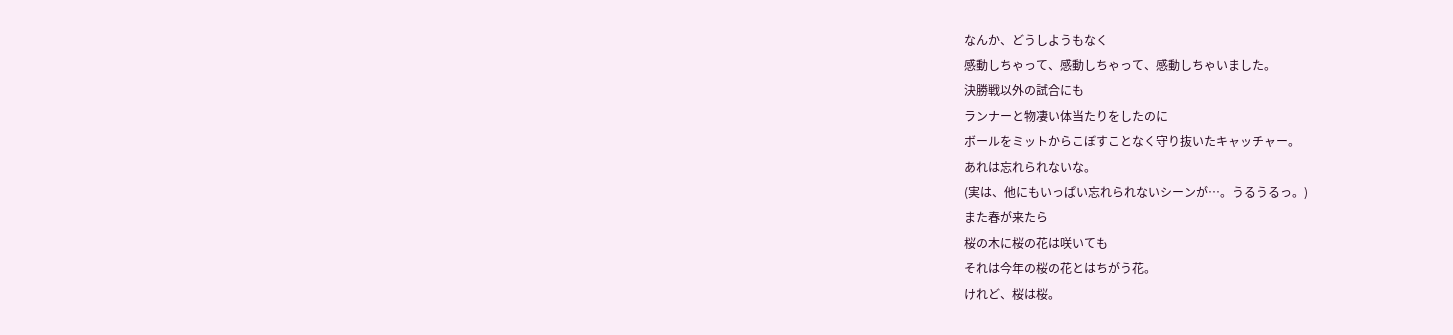なんか、どうしようもなく
感動しちゃって、感動しちゃって、感動しちゃいました。
決勝戦以外の試合にも
ランナーと物凄い体当たりをしたのに
ボールをミットからこぼすことなく守り抜いたキャッチャー。
あれは忘れられないな。
(実は、他にもいっぱい忘れられないシーンが…。うるうるっ。)
また春が来たら
桜の木に桜の花は咲いても
それは今年の桜の花とはちがう花。
けれど、桜は桜。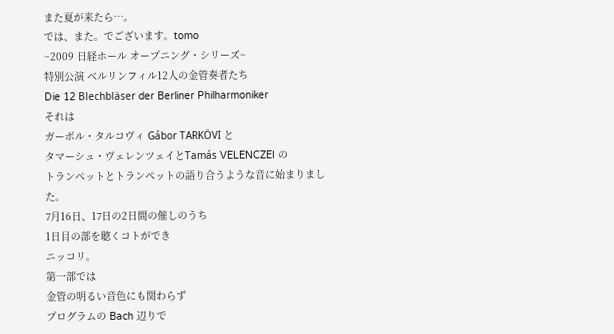また夏が来たら…。
では、また。でございます。tomo
~2009 日経ホール オープニング・シリーズ~
特別公演 ベルリンフィル12人の金管奏者たち
Die 12 Blechbläser der Berliner Philharmoniker
それは
ガーボル・タルコヴィ Gábor TARKÖVI と
タマーシュ・ヴェレンツェイとTamás VELENCZEI の
トランペットとトランペットの語り合うような音に始まりました。
7月16日、17日の2日間の催しのうち
1日目の部を聴くコトができ
ニッコリ。
第一部では
金管の明るい音色にも関わらず
プログラムの Bach 辺りで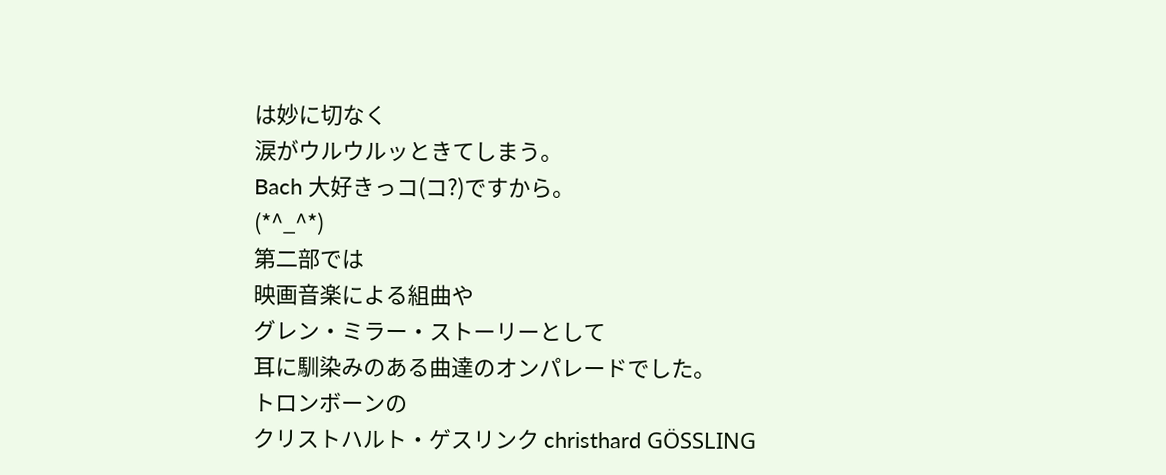は妙に切なく
涙がウルウルッときてしまう。
Bach 大好きっコ(コ?)ですから。
(*^_^*)
第二部では
映画音楽による組曲や
グレン・ミラー・ストーリーとして
耳に馴染みのある曲達のオンパレードでした。
トロンボーンの
クリストハルト・ゲスリンク christhard GÖSSLING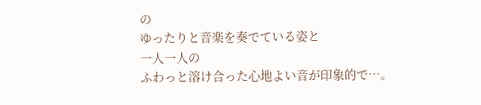の
ゆったりと音楽を奏でている姿と
一人一人の
ふわっと溶け合った心地よい音が印象的で…。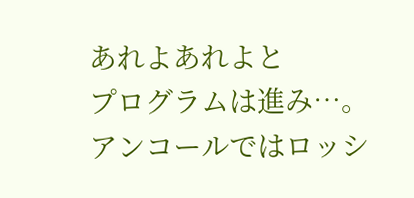あれよあれよと
プログラムは進み…。
アンコールではロッシ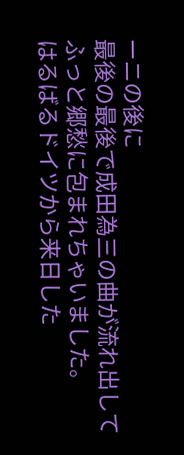ーニの後に
最後の最後で成田為三の曲が流れ出して
ふっと郷愁に包まれちゃいました。
はるばるドイツから来日した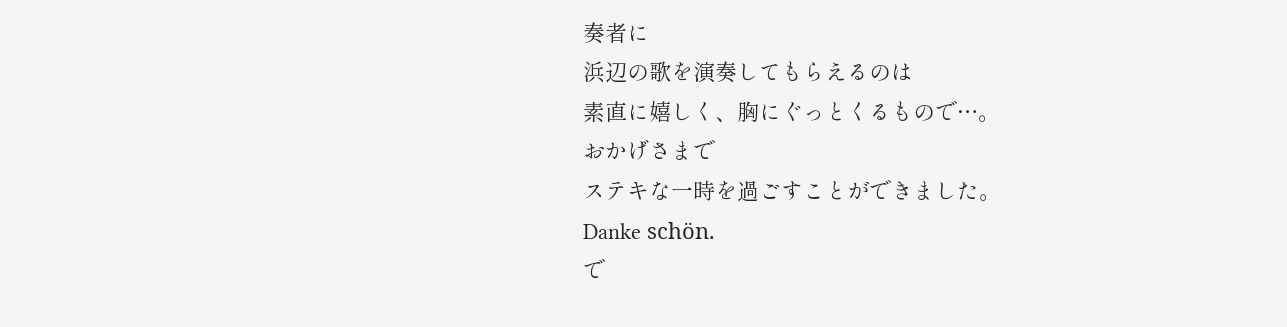奏者に
浜辺の歌を演奏してもらえるのは
素直に嬉しく、胸にぐっとくるもので…。
おかげさまで
ステキな一時を過ごすことができました。
Danke schön.
で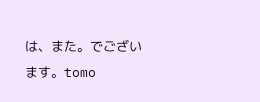は、また。でございます。tomo